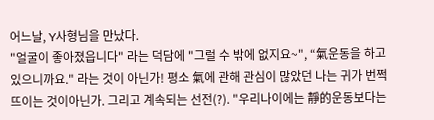어느날, Y사형님을 만났다.
"얼굴이 좋아졌읍니다" 라는 덕담에 "그럴 수 밖에 없지요~", “氣운동을 하고 있으니까요." 라는 것이 아닌가! 평소 氣에 관해 관심이 많았던 나는 귀가 번쩍 뜨이는 것이아닌가. 그리고 계속되는 선전(?). "우리나이에는 靜的운동보다는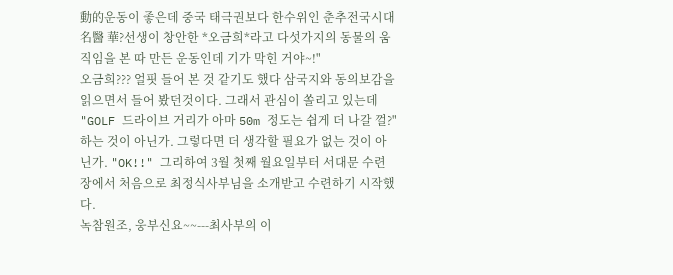動的운동이 좋은데 중국 태극권보다 한수위인 춘추전국시대 名醫 華?선생이 창안한 *오금희*라고 다섯가지의 동물의 움직임을 본 따 만든 운동인데 기가 막힌 거야~!"
오금희??? 얼핏 들어 본 것 같기도 했다 삼국지와 동의보감을 읽으면서 들어 봤던것이다. 그래서 관심이 쏠리고 있는데 "GOLF 드라이브 거리가 아마 50m 정도는 쉽게 더 나갈 껄?" 하는 것이 아닌가. 그렇다면 더 생각할 필요가 없는 것이 아닌가. "OK!!" 그리하여 3월 첫째 월요일부터 서대문 수련장에서 처음으로 최정식사부님을 소개받고 수련하기 시작했다.
녹참원조, 웅부신요~~---최사부의 이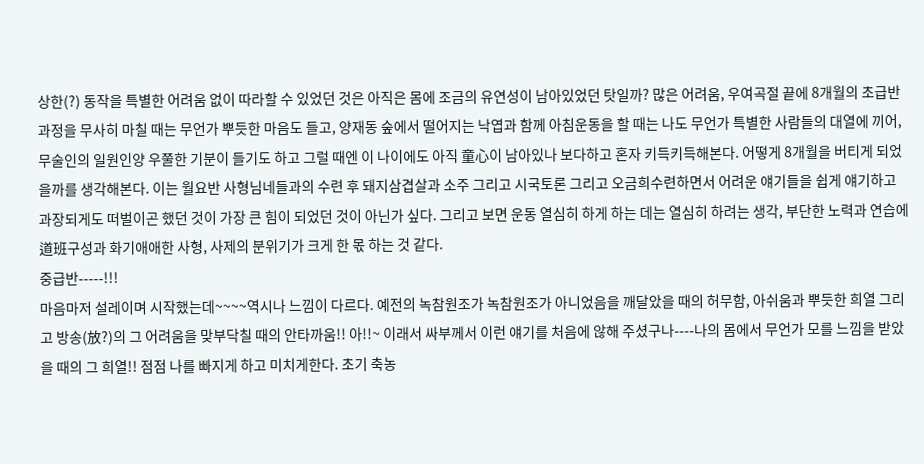상한(?) 동작을 특별한 어려움 없이 따라할 수 있었던 것은 아직은 몸에 조금의 유연성이 남아있었던 탓일까? 많은 어려움, 우여곡절 끝에 8개월의 초급반 과정을 무사히 마칠 때는 무언가 뿌듯한 마음도 들고, 양재동 숲에서 떨어지는 낙엽과 함께 아침운동을 할 때는 나도 무언가 특별한 사람들의 대열에 끼어, 무술인의 일원인양 우쭐한 기분이 들기도 하고 그럴 때엔 이 나이에도 아직 童心이 남아있나 보다하고 혼자 키득키득해본다. 어떻게 8개월을 버티게 되었을까를 생각해본다. 이는 월요반 사형님네들과의 수련 후 돼지삼겹살과 소주 그리고 시국토론 그리고 오금희수련하면서 어려운 얘기들을 쉽게 얘기하고 과장되게도 떠벌이곤 했던 것이 가장 큰 힘이 되었던 것이 아닌가 싶다. 그리고 보면 운동 열심히 하게 하는 데는 열심히 하려는 생각, 부단한 노력과 연습에 道班구성과 화기애애한 사형, 사제의 분위기가 크게 한 몫 하는 것 같다.
중급반-----!!!
마음마저 설레이며 시작했는데~~~~역시나 느낌이 다르다. 예전의 녹참원조가 녹참원조가 아니었음을 깨달았을 때의 허무함, 아쉬움과 뿌듯한 희열 그리고 방송(放?)의 그 어려움을 맞부닥칠 때의 안타까움!! 아!!~ 이래서 싸부께서 이런 얘기를 처음에 않해 주셨구나----나의 몸에서 무언가 모를 느낌을 받았을 때의 그 희열!! 점점 나를 빠지게 하고 미치게한다. 초기 축농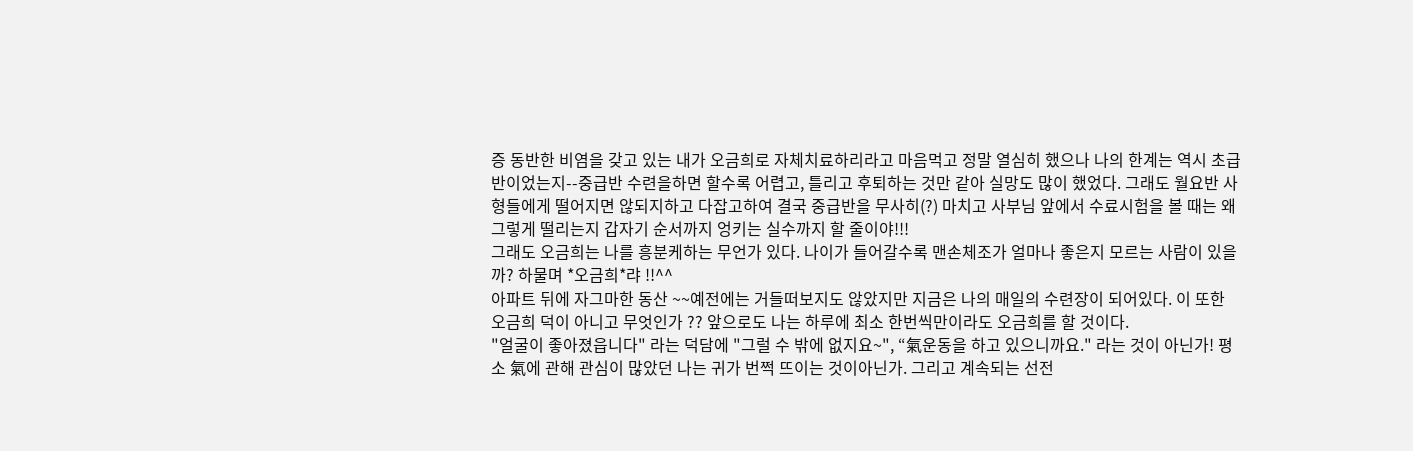증 동반한 비염을 갖고 있는 내가 오금희로 자체치료하리라고 마음먹고 정말 열심히 했으나 나의 한계는 역시 초급반이었는지--중급반 수련을하면 할수록 어렵고, 틀리고 후퇴하는 것만 같아 실망도 많이 했었다. 그래도 월요반 사형들에게 떨어지면 않되지하고 다잡고하여 결국 중급반을 무사히(?) 마치고 사부님 앞에서 수료시험을 볼 때는 왜 그렇게 떨리는지 갑자기 순서까지 엉키는 실수까지 할 줄이야!!!
그래도 오금희는 나를 흥분케하는 무언가 있다. 나이가 들어갈수록 맨손체조가 얼마나 좋은지 모르는 사람이 있을까? 하물며 *오금희*랴 !!^^
아파트 뒤에 자그마한 동산 ~~예전에는 거들떠보지도 않았지만 지금은 나의 매일의 수련장이 되어있다. 이 또한 오금희 덕이 아니고 무엇인가 ?? 앞으로도 나는 하루에 최소 한번씩만이라도 오금희를 할 것이다.
"얼굴이 좋아졌읍니다" 라는 덕담에 "그럴 수 밖에 없지요~", “氣운동을 하고 있으니까요." 라는 것이 아닌가! 평소 氣에 관해 관심이 많았던 나는 귀가 번쩍 뜨이는 것이아닌가. 그리고 계속되는 선전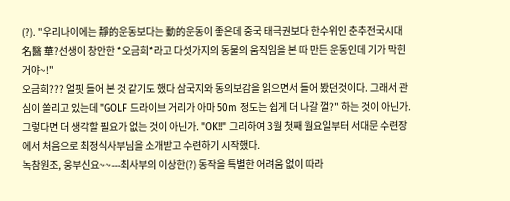(?). "우리나이에는 靜的운동보다는 動的운동이 좋은데 중국 태극권보다 한수위인 춘추전국시대 名醫 華?선생이 창안한 *오금희*라고 다섯가지의 동물의 움직임을 본 따 만든 운동인데 기가 막힌 거야~!"
오금희??? 얼핏 들어 본 것 같기도 했다 삼국지와 동의보감을 읽으면서 들어 봤던것이다. 그래서 관심이 쏠리고 있는데 "GOLF 드라이브 거리가 아마 50m 정도는 쉽게 더 나갈 껄?" 하는 것이 아닌가. 그렇다면 더 생각할 필요가 없는 것이 아닌가. "OK!!" 그리하여 3월 첫째 월요일부터 서대문 수련장에서 처음으로 최정식사부님을 소개받고 수련하기 시작했다.
녹참원조, 웅부신요~~---최사부의 이상한(?) 동작을 특별한 어려움 없이 따라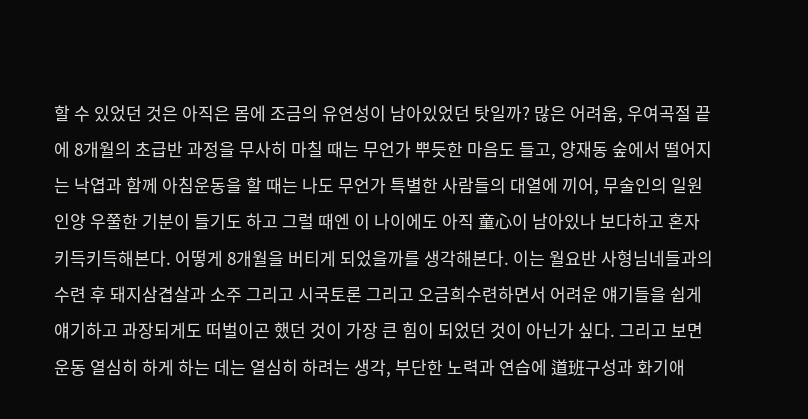할 수 있었던 것은 아직은 몸에 조금의 유연성이 남아있었던 탓일까? 많은 어려움, 우여곡절 끝에 8개월의 초급반 과정을 무사히 마칠 때는 무언가 뿌듯한 마음도 들고, 양재동 숲에서 떨어지는 낙엽과 함께 아침운동을 할 때는 나도 무언가 특별한 사람들의 대열에 끼어, 무술인의 일원인양 우쭐한 기분이 들기도 하고 그럴 때엔 이 나이에도 아직 童心이 남아있나 보다하고 혼자 키득키득해본다. 어떻게 8개월을 버티게 되었을까를 생각해본다. 이는 월요반 사형님네들과의 수련 후 돼지삼겹살과 소주 그리고 시국토론 그리고 오금희수련하면서 어려운 얘기들을 쉽게 얘기하고 과장되게도 떠벌이곤 했던 것이 가장 큰 힘이 되었던 것이 아닌가 싶다. 그리고 보면 운동 열심히 하게 하는 데는 열심히 하려는 생각, 부단한 노력과 연습에 道班구성과 화기애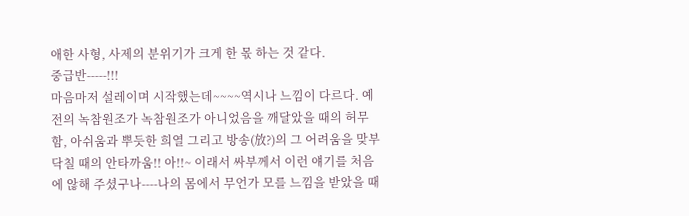애한 사형, 사제의 분위기가 크게 한 몫 하는 것 같다.
중급반-----!!!
마음마저 설레이며 시작했는데~~~~역시나 느낌이 다르다. 예전의 녹참원조가 녹참원조가 아니었음을 깨달았을 때의 허무함, 아쉬움과 뿌듯한 희열 그리고 방송(放?)의 그 어려움을 맞부닥칠 때의 안타까움!! 아!!~ 이래서 싸부께서 이런 얘기를 처음에 않해 주셨구나----나의 몸에서 무언가 모를 느낌을 받았을 때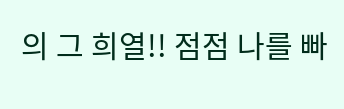의 그 희열!! 점점 나를 빠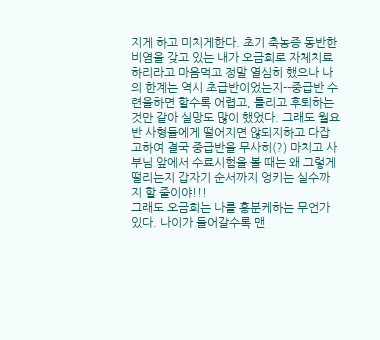지게 하고 미치게한다. 초기 축농증 동반한 비염을 갖고 있는 내가 오금희로 자체치료하리라고 마음먹고 정말 열심히 했으나 나의 한계는 역시 초급반이었는지--중급반 수련을하면 할수록 어렵고, 틀리고 후퇴하는 것만 같아 실망도 많이 했었다. 그래도 월요반 사형들에게 떨어지면 않되지하고 다잡고하여 결국 중급반을 무사히(?) 마치고 사부님 앞에서 수료시험을 볼 때는 왜 그렇게 떨리는지 갑자기 순서까지 엉키는 실수까지 할 줄이야!!!
그래도 오금희는 나를 흥분케하는 무언가 있다. 나이가 들어갈수록 맨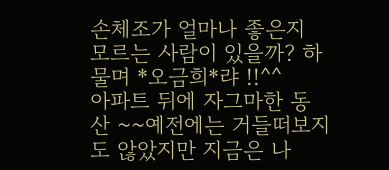손체조가 얼마나 좋은지 모르는 사람이 있을까? 하물며 *오금희*랴 !!^^
아파트 뒤에 자그마한 동산 ~~예전에는 거들떠보지도 않았지만 지금은 나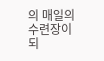의 매일의 수련장이 되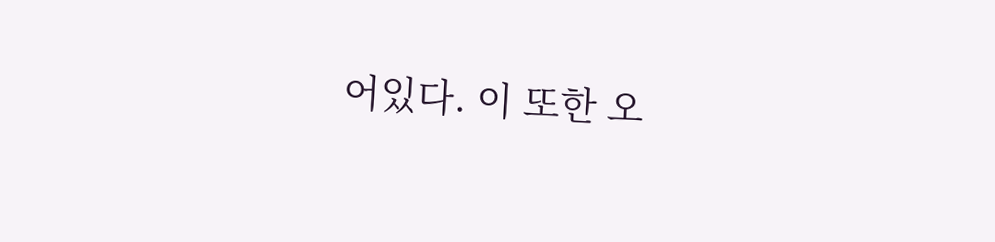어있다. 이 또한 오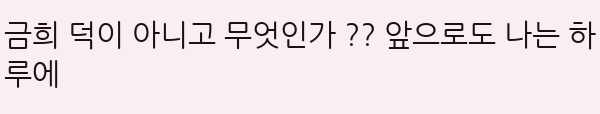금희 덕이 아니고 무엇인가 ?? 앞으로도 나는 하루에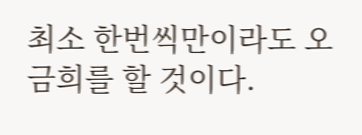최소 한번씩만이라도 오금희를 할 것이다.